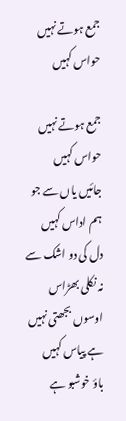جمع ہوتے نہیں حواس کہیں

جمع ہوتے نہیں حواس کہیں
جائیں یاں سے جو ہم اداس کہیں
دل کی دو اشک سے نہ نکلی بھڑاس
اوسوں بجھتی نہیں ہے پیاس کہیں
باؤ خوشبو ہے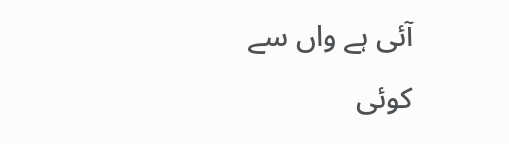آئی ہے واں سے
کوئی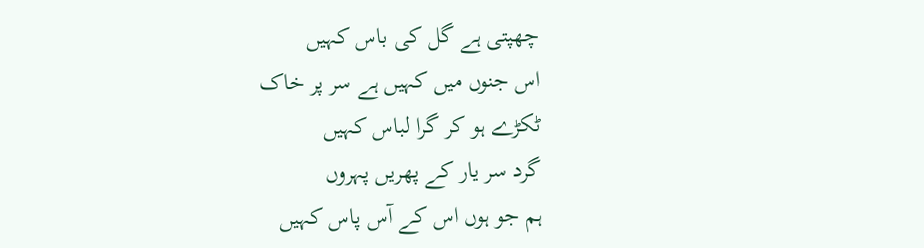چھپتی ہے گل کی باس کہیں
اس جنوں میں کہیں ہے سر پر خاک
ٹکڑے ہو کر گرا لباس کہیں
گرد سر یار کے پھریں پہروں
ہم جو ہوں اس کے آس پاس کہیں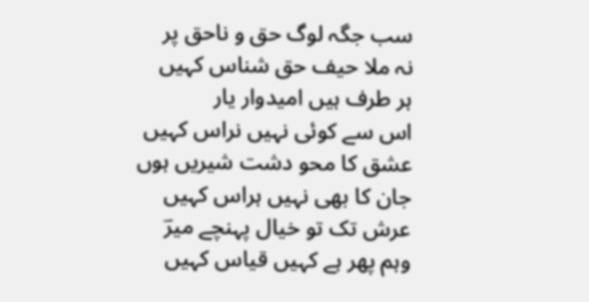سب جگہ لوگ حق و ناحق پر
نہ ملا حیف حق شناس کہیں
ہر طرف ہیں امیدوار یار
اس سے کوئی نہیں نراس کہیں
عشق کا محو دشت شیریں ہوں
جان کا بھی نہیں ہراس کہیں
عرش تک تو خیال پہنچے میرؔ
وہم پھر ہے کہیں قیاس کہیں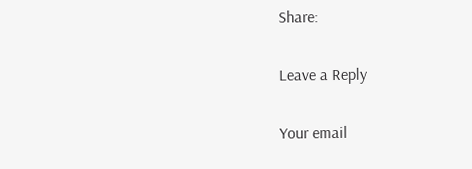Share:

Leave a Reply

Your email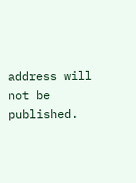address will not be published.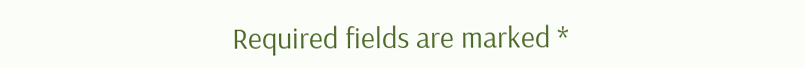Required fields are marked *